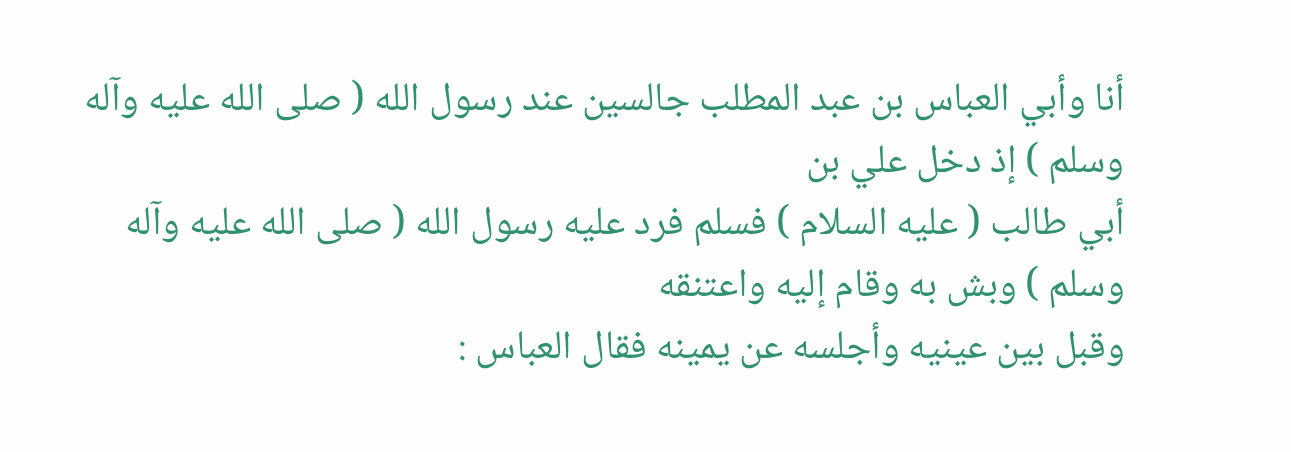أنا وأبي العباس بن عبد المطلب جالسين عند رسول الله ( صلى الله عليه وآله وسلم ) إذ دخل علي بن
أبي طالب ( عليه السلام ) فسلم فرد عليه رسول الله ( صلى الله عليه وآله وسلم ) وبش به وقام إليه واعتنقه
وقبل بين عينيه وأجلسه عن يمينه فقال العباس :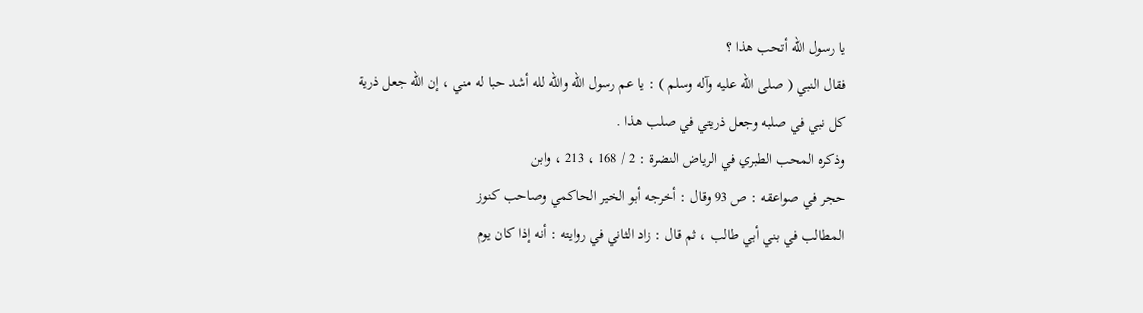يا رسول الله أتحب هذا ؟
فقال النبي ( صلى الله عليه وآله وسلم ) : يا عم رسول الله والله لله أشد حبا له مني ، إن الله جعل ذرية
كل نبي في صلبه وجعل ذريتي في صلب هذا .
وذكره المحب الطبري في الرياض النضرة : 2 / 168 ، 213 ، وابن
حجر في صواعقه : ص 93 وقال : أخرجه أبو الخير الحاكمي وصاحب كنوز
المطالب في بني أبي طالب ، ثم قال : زاد الثاني في روايته : أنه إذا كان يوم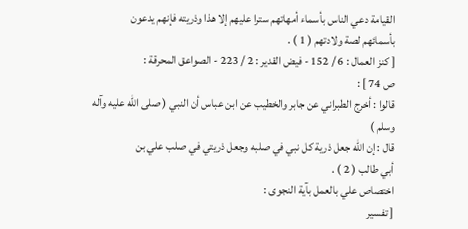القيامة دعي الناس بأسماء أمهاتهم سترا عليهم إلا هذا وذريته فإنهم يدعون
بأسمائهم لصة ولادتهم ( 1 ) .
[ كنز العمال : 6 / 152 - فيض القدير : 2 / 223 - الصواعق المحرقة :
ص 74 ] :
قالوا : أخرج الطبراني عن جابر والخطيب عن ابن عباس أن النبي ( صلى الله عليه وآله وسلم )
قال : إن الله جعل ذرية كل نبي في صلبه وجعل ذريتي في صلب علي بن
أبي طالب ( 2 ) .
اختصاص علي بالعمل بآية النجوى :
[ تفسير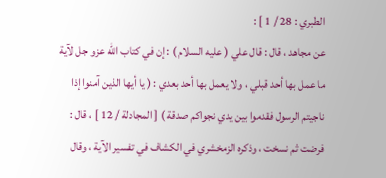الطبري : 28 / 1 ] :
عن مجاهد ، قال : قال علي ( عليه السلام ) : إن في كتاب الله عزو جل لآية
ما عمل بها أحد قبلي ، ولا يعمل بها أحد بعدي : ( يا أيها الذين آمنوا إذا
ناجيتم الرسول فقدموا بين يدي نجواكم صدقة ) [ المجادلة / 12 ] ، قال :
فرضت ثم نسخت ، وذكره الزمخشري في الكشاف في تفسير الآية ، وقال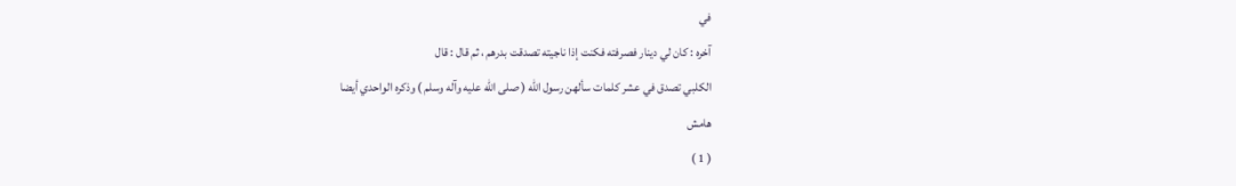في
آخره : كان لي دينار فصرفته فكنت إذا ناجيته تصدقت بدرهم ، ثم قال : قال
الكلبي تصدق في عشر كلمات سألهن رسول الله ( صلى الله عليه وآله وسلم ) وذكره الواحدي أيضا
هامش
( 1 )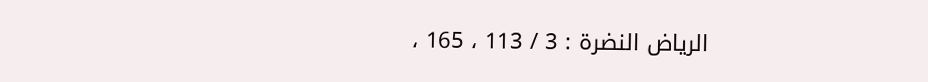الرياض النضرة : 3 / 113 ، 165 ،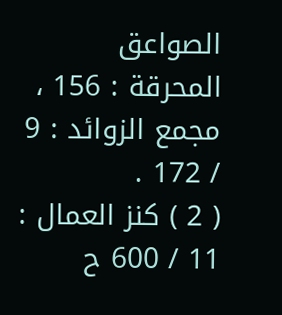الصواعق المحرقة : 156 ، مجمع الزوائد : 9 / 172 .
( 2 ) كنز العمال : 11 / 600 ح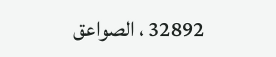32892 ، الصواعق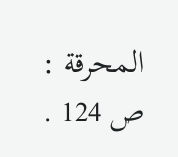المحرقة : ص 124 .